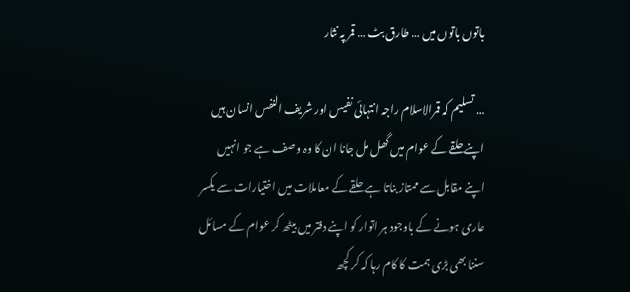باتوں باتوں میں … طارق بٹ … قمر پہ نثار

… تسلیم کہ قمرالاسلام راجہ انتہائی نفیس اور شریف النفس انسان ہیں اپنے حلقے کے عوام میں گھل مل جانا ان کا وہ وصف ہے جو انہیں اپنے مقابل سے ممتاز بناتا ہے حلقے کے معاملات میں اختیارات سے یکسر عاری ہونے کے باوجود ہر اتوار کو اپنے دفتر میں بیٹھ کر عوام کے مسائل سننا بھی بڑی ہمت کا کام رہا کہ کر کچھ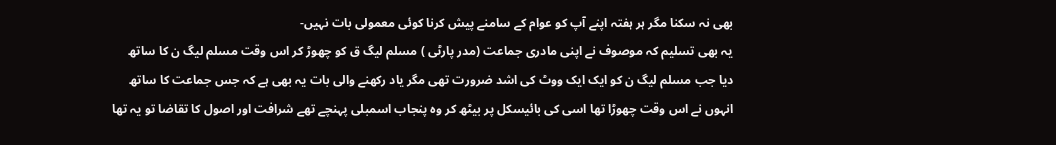بھی نہ سکنا مگر ہر ہفتہ اپنے آپ کو عوام کے سامنے پیش کرنا کوئی معمولی بات نہیں-
یہ بھی تسلیم کہ موصوف نے اپنی مادری جماعت (مدر پارٹی ) مسلم لیگ ق کو چھوڑ کر اس وقت مسلم لیگ ن کا ساتھ دیا جب مسلم لیگ ن کو ایک ایک ووٹ کی اشد ضرورت تھی مگر یاد رکھنے والی بات یہ بھی ہے کہ جس جماعت کا ساتھ انہوں نے اس وقت چھوڑا تھا اسی کی بائیسکل پر بیٹھ کر وہ پنجاب اسمبلی پہنچے تھے شرافت اور اصول کا تقاضا تو یہ تھا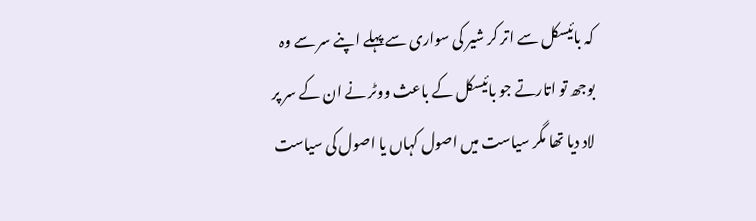کہ بائیسکل سے اتر کر شیر کی سواری سے پہلے اپنے سر سے وہ بوجھ تو اتارتے جو بائیسکل کے باعث ووٹر نے ان کے سر پر لاد دیا تھا مگر سیاست میں اصول کہاں یا اصول کی سیاست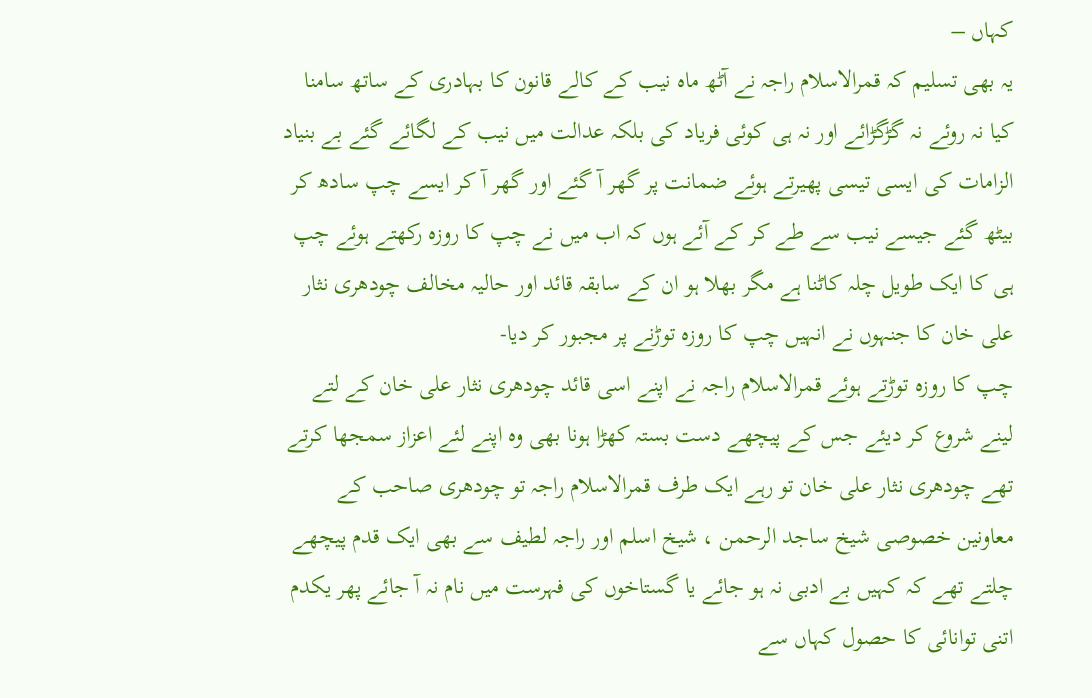کہاں –
یہ بھی تسلیم کہ قمرالاسلام راجہ نے آٹھ ماہ نیب کے کالے قانون کا بہادری کے ساتھ سامنا کیا نہ روئے نہ گڑگڑائے اور نہ ہی کوئی فریاد کی بلکہ عدالت میں نیب کے لگائے گئے بے بنیاد الزامات کی ایسی تیسی پھیرتے ہوئے ضمانت پر گھر آ گئے اور گھر آ کر ایسے چپ سادھ کر بیٹھ گئے جیسے نیب سے طے کر کے آئے ہوں کہ اب میں نے چپ کا روزہ رکھتے ہوئے چپ ہی کا ایک طویل چلہ کاٹنا ہے مگر بھلا ہو ان کے سابقہ قائد اور حالیہ مخالف چودھری نثار علی خان کا جنہوں نے انہیں چپ کا روزہ توڑنے پر مجبور کر دیا-
چپ کا روزہ توڑتے ہوئے قمرالاسلام راجہ نے اپنے اسی قائد چودھری نثار علی خان کے لتے لینے شروع کر دیئے جس کے پیچھے دست بستہ کھڑا ہونا بھی وہ اپنے لئے اعزاز سمجھا کرتے تھے چودھری نثار علی خان تو رہے ایک طرف قمرالاسلام راجہ تو چودھری صاحب کے معاونین خصوصی شیخ ساجد الرحمن ، شیخ اسلم اور راجہ لطیف سے بھی ایک قدم پیچھے چلتے تھے کہ کہیں بے ادبی نہ ہو جائے یا گستاخوں کی فہرست میں نام نہ آ جائے پھر یکدم اتنی توانائی کا حصول کہاں سے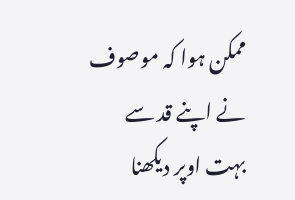ممکن ہوا کہ موصوف نے اپنے قد سے بہت اوپر دیکھنا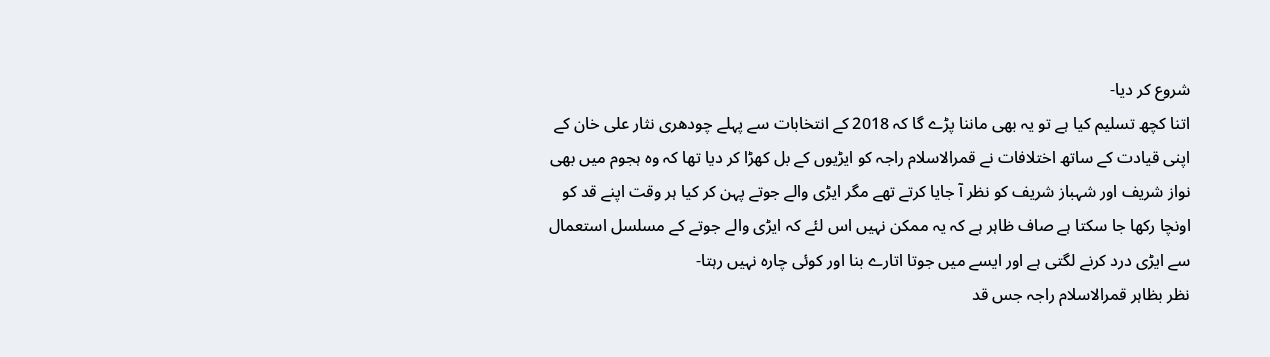شروع کر دیا-
اتنا کچھ تسلیم کیا ہے تو یہ بھی ماننا پڑے گا کہ 2018 کے انتخابات سے پہلے چودھری نثار علی خان کے اپنی قیادت کے ساتھ اختلافات نے قمرالاسلام راجہ کو ایڑیوں کے بل کھڑا کر دیا تھا کہ وہ ہجوم میں بھی نواز شریف اور شہباز شریف کو نظر آ جایا کرتے تھے مگر ایڑی والے جوتے پہن کر کیا ہر وقت اپنے قد کو اونچا رکھا جا سکتا ہے صاف ظاہر ہے کہ یہ ممکن نہیں اس لئے کہ ایڑی والے جوتے کے مسلسل استعمال سے ایڑی درد کرنے لگتی ہے اور ایسے میں جوتا اتارے بنا اور کوئی چارہ نہیں رہتا-
نظر بظاہر قمرالاسلام راجہ جس قد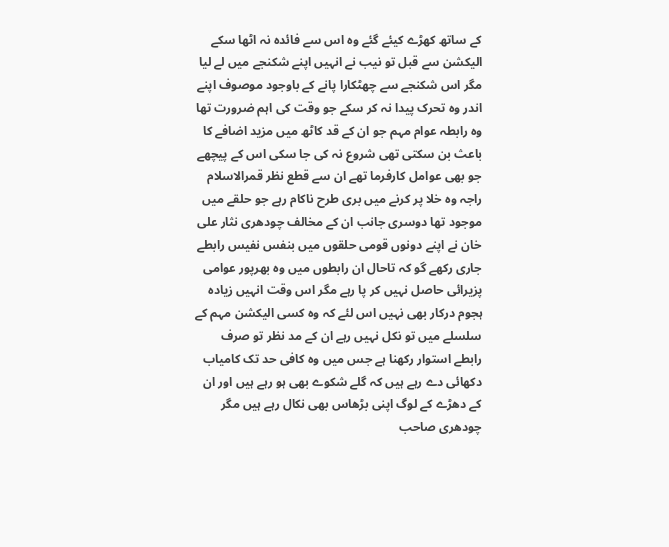کے ساتھ کھڑے کیئے گئے وہ اس سے فائدہ نہ اٹھا سکے الیکشن سے قبل تو نیب نے انہیں اپنے شکنجے میں لے لیا مگر اس شکنجے سے چھٹکارا پانے کے باوجود موصوف اپنے اندر وہ تحرک پیدا نہ کر سکے جو وقت کی اہم ضرورت تھا وہ رابطہ عوام مہم جو ان کے قد کاٹھ میں مزید اضافے کا باعث بن سکتی تھی شروع نہ کی جا سکی اس کے پیچھے جو بھی عوامل کارفرما تھے ان سے قطع نظر قمرالاسلام راجہ وہ خلا پر کرنے میں بری طرح ناکام رہے جو حلقے میں موجود تھا دوسری جانب ان کے مخالف چودھری نثار علی خان نے اپنے دونوں قومی حلقوں میں بنفس نفیس رابطے جاری رکھے گو کہ تاحال ان رابطوں میں وہ بھرپور عوامی پزیرائی حاصل نہیں کر پا رہے مگر اس وقت انہیں زیادہ ہجوم درکار بھی نہیں اس لئے کہ وہ کسی الیکشن مہم کے سلسلے میں تو نکل نہیں رہے ان کے مد نظر تو صرف رابطے استوار رکھنا ہے جس میں وہ کافی حد تک کامیاب دکھائی دے رہے ہیں کہ گلے شکوے بھی ہو رہے ہیں اور ان کے دھڑے کے لوگ اپنی بڑھاس بھی نکال رہے ہیں مگر چودھری صاحب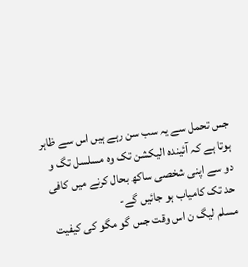جس تحمل سے یہ سب سن رہے ہیں اس سے ظاہر ہوتا ہے کہ آئیندہ الیکشن تک وہ مسلسل تگ و دو سے اپنی شخصی ساکھ بحال کرنے میں کافی حد تک کامیاب ہو جائیں گے-
مسلم لیگ ن اس وقت جس گو مگو کی کیفیت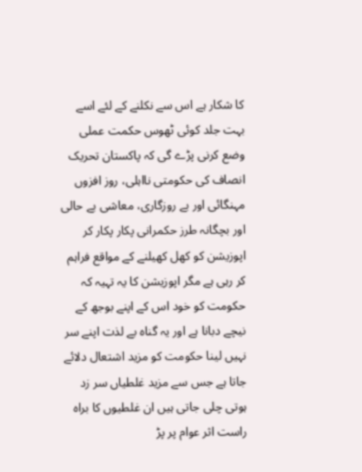کا شکار ہے اس سے نکلنے کے لئے اسے بہت جلد کوئی ٹھوس حکمت عملی وضع کرنی پڑے گی کہ پاکستان تحریک انصاف کی حکومتی نااہلی، روز افزوں مہنگائی اور بے روزگاری، معاشی بے حالی اور بچگانہ طرز حکمرانی پکار پکار کر اپوزیشن کو کھل کھیلنے کے مواقع فراہم کر رہی ہے مگر اپوزیشن کا یہ تہیہ کہ حکومت کو خود اس کے اپنے بوجھ کے نیچے دبانا ہے اور یہ گناہ بے لذت اپنے سر نہیں لینا حکومت کو مزید اشتعال دلائے جاتا ہے جس سے مزید غلطیاں سر زد ہوتی چلی جاتی ہیں ان غلطیوں کا براہ راست اثر عوام پر پڑ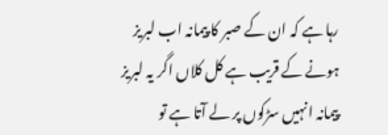رہا ہے کہ ان کے صبر کا پیمانہ اب لبریز ہونے کے قریب ہے کل کلاں اگر یہ لبریز پیمانہ انہیں سڑکوں پر لے آتا ہے تو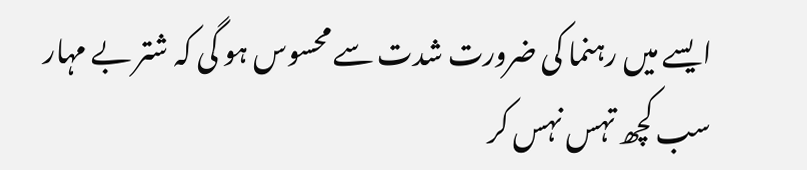ایسے میں رہنما کی ضرورت شدت سے محسوس ہو گی کہ شتر بے مہار سب کچھ تہس نہس کر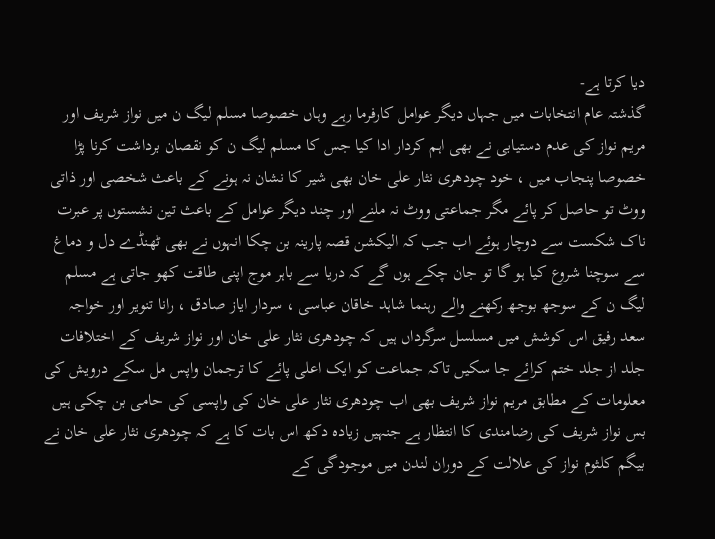دیا کرتا ہے-
گذشتہ عام انتخابات میں جہاں دیگر عوامل کارفرما رہے وہاں خصوصا مسلم لیگ ن میں نواز شریف اور مریم نواز کی عدم دستیابی نے بھی اہم کردار ادا کیا جس کا مسلم لیگ ن کو نقصان برداشت کرنا پڑا خصوصا پنجاب میں ، خود چودھری نثار علی خان بھی شیر کا نشان نہ ہونے کے باعث شخصی اور ذاتی ووٹ تو حاصل کر پائے مگر جماعتی ووٹ نہ ملنے اور چند دیگر عوامل کے باعث تین نشستوں پر عبرت ناک شکست سے دوچار ہوئے اب جب کہ الیکشن قصہ پارینہ بن چکا انہوں نے بھی ٹھنڈے دل و دماغ سے سوچنا شروع کیا ہو گا تو جان چکے ہوں گے کہ دریا سے باہر موج اپنی طاقت کھو جاتی ہے مسلم لیگ ن کے سوجھ بوجھ رکھنے والے رہنما شاہد خاقان عباسی ، سردار ایاز صادق ، رانا تنویر اور خواجہ سعد رفیق اس کوشش میں مسلسل سرگرداں ہیں کہ چودھری نثار علی خان اور نواز شریف کے اختلافات جلد از جلد ختم کرائے جا سکیں تاکہ جماعت کو ایک اعلی پائے کا ترجمان واپس مل سکے درویش کی معلومات کے مطابق مریم نواز شریف بھی اب چودھری نثار علی خان کی واپسی کی حامی بن چکی ہیں بس نواز شریف کی رضامندی کا انتظار ہے جنہیں زیادہ دکھ اس بات کا ہے کہ چودھری نثار علی خان نے بیگم کلثوم نواز کی علالت کے دوران لندن میں موجودگی کے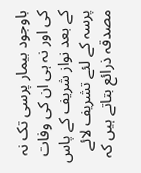باوجود بیمار پرسی تک نہ کی اور نہ ہی ان کی وفات کے بعد نواز شریف کے پاس پرسہ کے لئے تشریف لائے مصدقہ ذرائع بتاتے ہیں کہ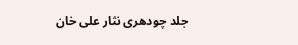جلد چودھری نثار علی خان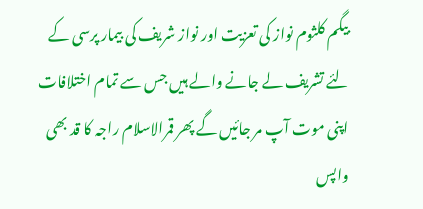بیگم کلثوم نواز کی تعزیت اور نواز شریف کی بیمار پرسی کے لئے تشریف لے جانے والے ہیں جس سے تمام اختلافات اپنی موت آپ مر جائیں گے پھر قمرالاسلام راجہ کا قد بھی واپس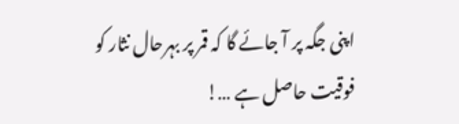اپنی جگہ پر آ جائے گا کہ قمر پر بہرحال نثار کو فوقیت حاصل ہے …!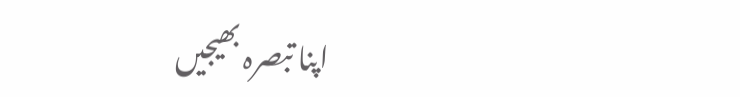اپنا تبصرہ بھیجیں